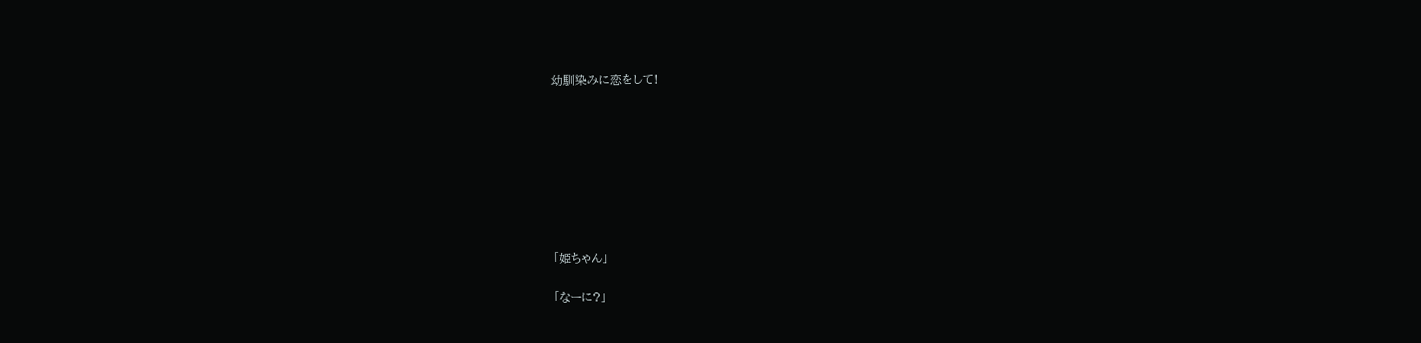幼馴染みに恋をして!








「姫ちゃん」

「なーに?」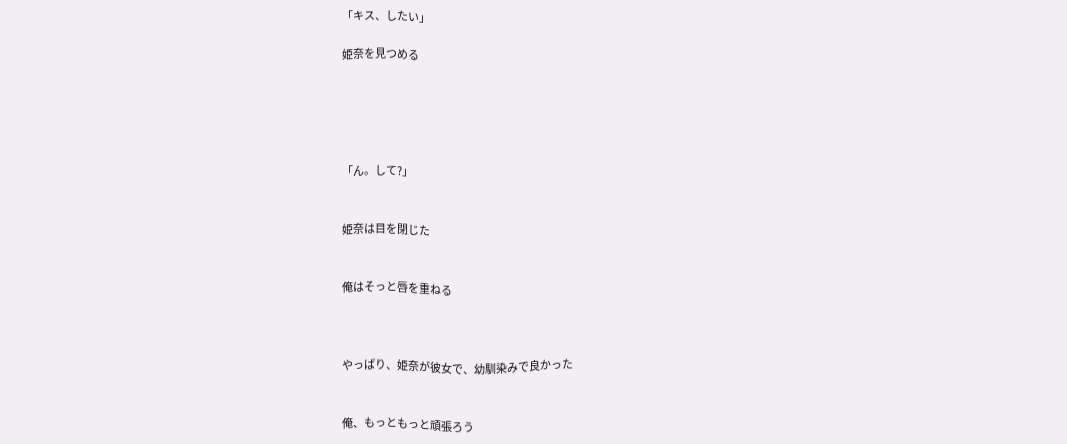「キス、したい」

姫奈を見つめる





「ん。して?」


姫奈は目を閉じた


俺はそっと唇を重ねる



やっぱり、姫奈が彼女で、幼馴染みで良かった


俺、もっともっと頑張ろう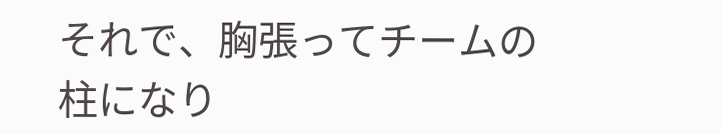それで、胸張ってチームの柱になり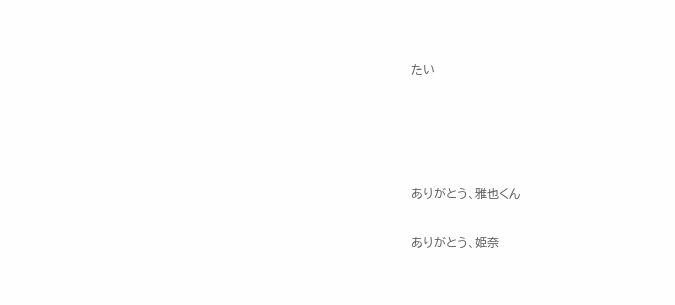たい




ありがとう、雅也くん

ありがとう、姫奈